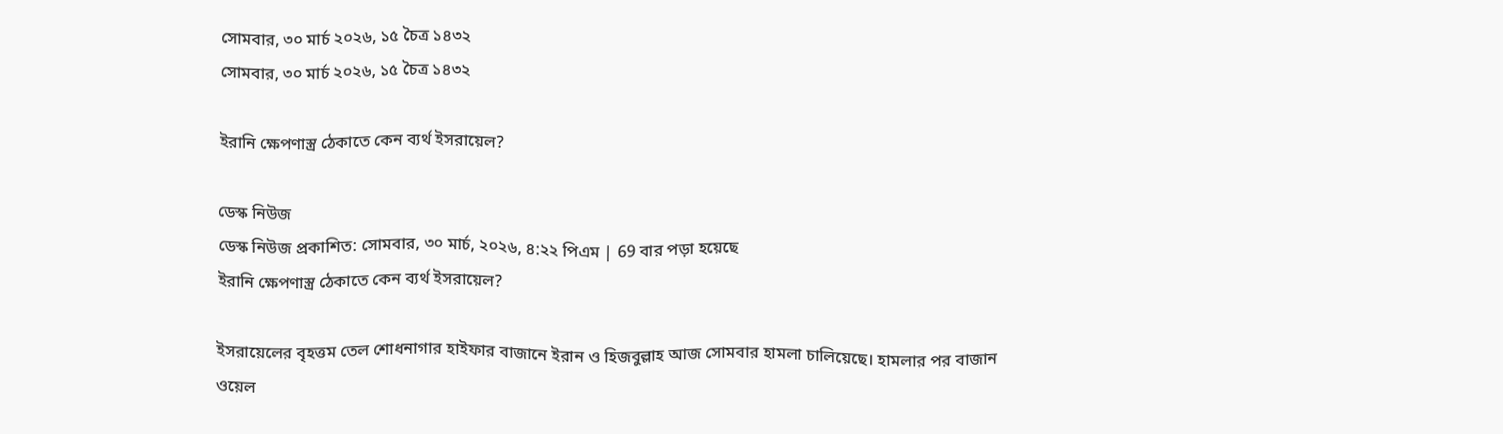সোমবার, ৩০ মার্চ ২০২৬, ১৫ চৈত্র ১৪৩২
সোমবার, ৩০ মার্চ ২০২৬, ১৫ চৈত্র ১৪৩২

ইরানি ক্ষেপণাস্ত্র ঠেকাতে কেন ব্যর্থ ইসরায়েল?

ডেস্ক নিউজ
ডেস্ক নিউজ প্রকাশিত: সোমবার, ৩০ মার্চ, ২০২৬, ৪:২২ পিএম | 69 বার পড়া হয়েছে
ইরানি ক্ষেপণাস্ত্র ঠেকাতে কেন ব্যর্থ ইসরায়েল?

ইসরায়েলের বৃহত্তম তেল শোধনাগার হাইফার বাজানে ইরান ও হিজবুল্লাহ আজ সোমবার হামলা চালিয়েছে। হামলার পর বাজান ওয়েল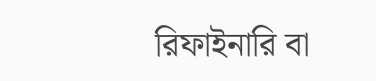রিফাইনারি বা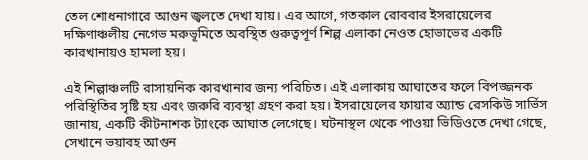তেল শোধনাগারে আগুন জ্বলতে দেখা যায়। এর আগে, গতকাল রোববার ইসরায়েলের দক্ষিণাঞ্চলীয় নেগেভ মরুভূমিতে অবস্থিত গুরুত্বপূর্ণ শিল্প এলাকা নেওত হোভাভের একটি কারখানায়ও হামলা হয়।

এই শিল্পাঞ্চলটি রাসায়নিক কারখানার জন্য পরিচিত। এই এলাকায় আঘাতের ফলে বিপজ্জনক পরিস্থিতির সৃষ্টি হয় এবং জরুরি ব্যবস্থা গ্রহণ করা হয়। ইসরায়েলের ফায়ার অ্যান্ড রেসকিউ সার্ভিস জানায়, একটি কীটনাশক ট্যাংকে আঘাত লেগেছে। ঘটনাস্থল থেকে পাওয়া ভিডিওতে দেখা গেছে, সেখানে ভয়াবহ আগুন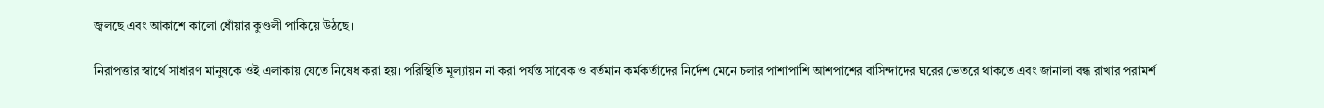জ্বলছে এবং আকাশে কালো ধোঁয়ার কুণ্ডলী পাকিয়ে উঠছে।

নিরাপত্তার স্বার্থে সাধারণ মানুষকে ওই এলাকায় যেতে নিষেধ করা হয়। পরিস্থিতি মূল্যায়ন না করা পর্যন্ত সাবেক ও বর্তমান কর্মকর্তাদের নির্দেশ মেনে চলার পাশাপাশি আশপাশের বাসিন্দাদের ঘরের ভেতরে থাকতে এবং জানালা বন্ধ রাখার পরামর্শ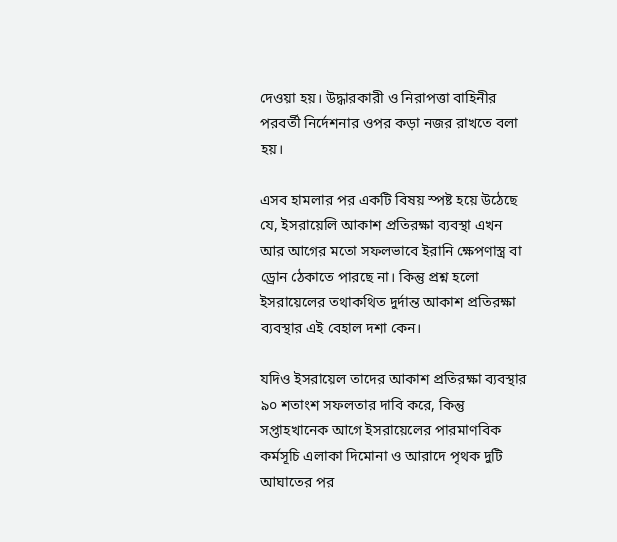দেওয়া হয়। উদ্ধারকারী ও নিরাপত্তা বাহিনীর পরবর্তী নির্দেশনার ওপর কড়া নজর রাখতে বলা হয়।

এসব হামলার পর একটি বিষয় স্পষ্ট হয়ে উঠেছে যে, ইসরায়েলি আকাশ প্রতিরক্ষা ব্যবস্থা এখন আর আগের মতো সফলভাবে ইরানি ক্ষেপণাস্ত্র বা ড্রোন ঠেকাতে পারছে না। কিন্তু প্রশ্ন হলো ইসরায়েলের তথাকথিত দুর্দান্ত আকাশ প্রতিরক্ষা ব্যবস্থার এই বেহাল দশা কেন।

যদিও ইসরায়েল তাদের আকাশ প্রতিরক্ষা ব্যবস্থার ৯০ শতাংশ সফলতার দাবি করে, কিন্তু সপ্তাহখানেক আগে ইসরায়েলের পারমাণবিক কর্মসূচি এলাকা দিমোনা ও আরাদে পৃথক দুটি আঘাতের পর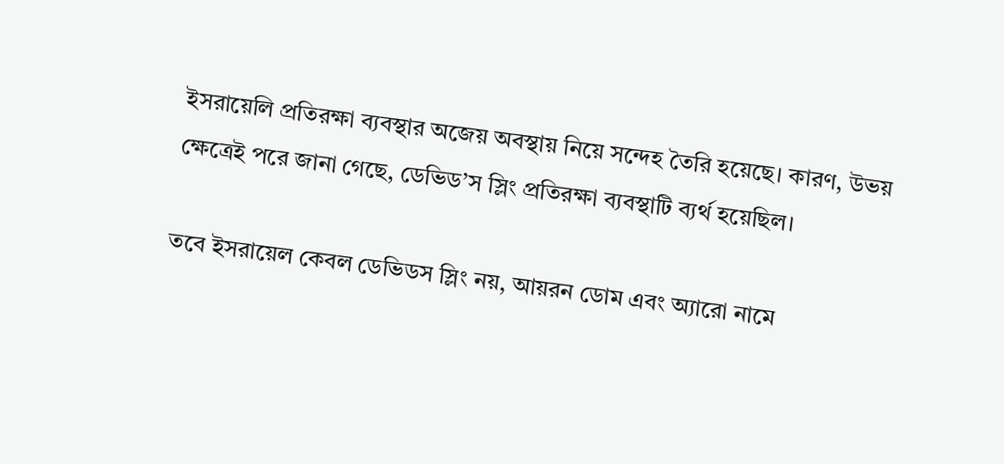ইসরায়েলি প্রতিরক্ষা ব্যবস্থার অজেয় অবস্থায় নিয়ে সন্দেহ তৈরি হয়েছে। কারণ, উভয় ক্ষেত্রেই পরে জানা গেছে, ডেভিড’স স্লিং প্রতিরক্ষা ব্যবস্থাটি ব্যর্থ হয়েছিল।

তবে ইসরায়েল কেবল ডেভিডস স্লিং নয়, আয়রন ডোম এবং অ্যারো নামে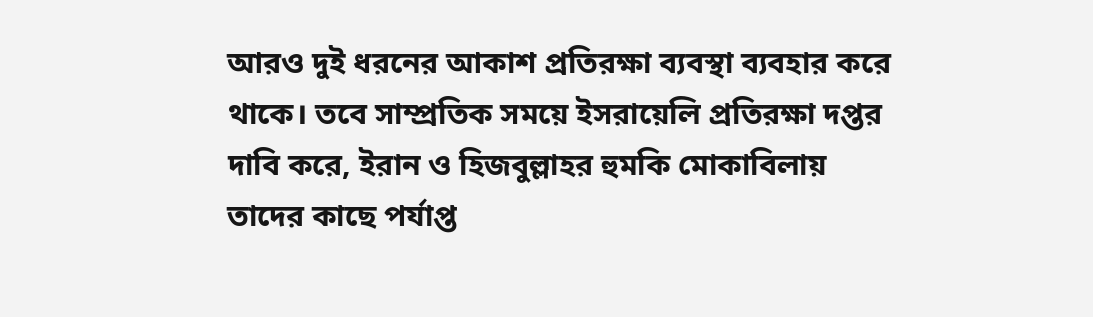আরও দুই ধরনের আকাশ প্রতিরক্ষা ব্যবস্থা ব্যবহার করে থাকে। তবে সাম্প্রতিক সময়ে ইসরায়েলি প্রতিরক্ষা দপ্তর দাবি করে, ইরান ও হিজবুল্লাহর হুমকি মোকাবিলায় তাদের কাছে পর্যাপ্ত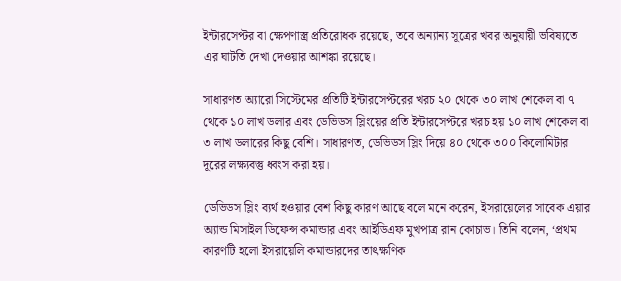ইন্টারসেপ্টর বা ক্ষেপণাস্ত্র প্রতিরোধক রয়েছে, তবে অন্যান্য সূত্রের খবর অনুযায়ী ভবিষ্যতে এর ঘাটতি দেখা দেওয়ার আশঙ্কা রয়েছে।

সাধারণত অ্যারো সিস্টেমের প্রতিটি ইন্টারসেপ্টরের খরচ ২০ থেকে ৩০ লাখ শেকেল বা ৭ থেকে ১০ লাখ ডলার এবং ডেভিডস স্লিংয়ের প্রতি ইন্টারসেপ্টরে খরচ হয় ১০ লাখ শেকেল বা ৩ লাখ ডলারের কিছু বেশি। সাধারণত, ডেভিডস স্লিং দিয়ে ৪০ থেকে ৩০০ কিলোমিটার দূরের লক্ষ্যবস্তু ধ্বংস করা হয়।

ডেভিডস স্লিং ব্যর্থ হওয়ার বেশ কিছু কারণ আছে বলে মনে করেন, ইসরায়েলের সাবেক এয়ার অ্যান্ড মিসাইল ডিফেন্স কমান্ডার এবং আইডিএফ মুখপাত্র রান কোচাভ। তিনি বলেন, ‘প্রথম কারণটি হলো ইসরায়েলি কমান্ডারদের তাৎক্ষণিক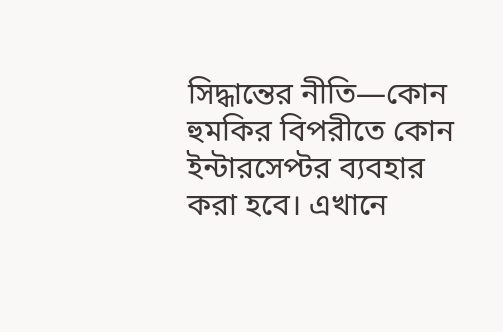সিদ্ধান্তের নীতি—কোন হুমকির বিপরীতে কোন ইন্টারসেপ্টর ব্যবহার করা হবে। এখানে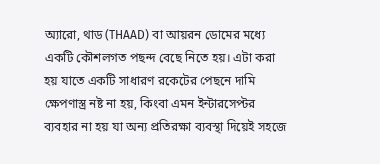অ্যারো, থাড (THAAD) বা আয়রন ডোমের মধ্যে একটি কৌশলগত পছন্দ বেছে নিতে হয়। এটা করা হয় যাতে একটি সাধারণ রকেটের পেছনে দামি ক্ষেপণাস্ত্র নষ্ট না হয়, কিংবা এমন ইন্টারসেপ্টর ব্যবহার না হয় যা অন্য প্রতিরক্ষা ব্যবস্থা দিয়েই সহজে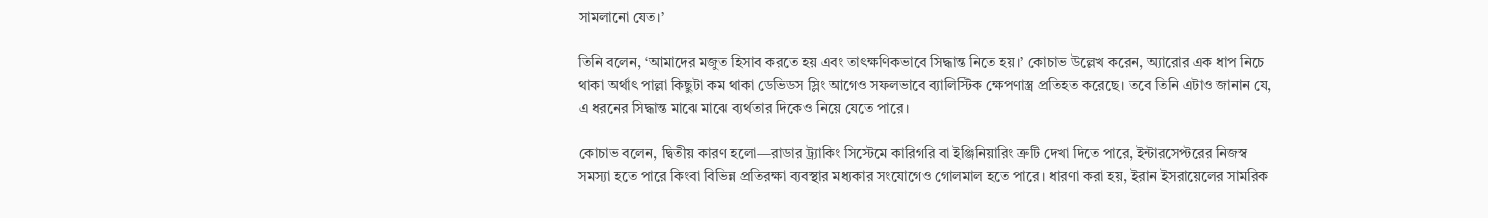সামলানো যেত।’

তিনি বলেন, ‘আমাদের মজুত হিসাব করতে হয় এবং তাৎক্ষণিকভাবে সিদ্ধান্ত নিতে হয়।’ কোচাভ উল্লেখ করেন, অ্যারোর এক ধাপ নিচে থাকা অর্থাৎ পাল্লা কিছুটা কম থাকা ডেভিডস স্লিং আগেও সফলভাবে ব্যালিস্টিক ক্ষেপণাস্ত্র প্রতিহত করেছে। তবে তিনি এটাও জানান যে, এ ধরনের সিদ্ধান্ত মাঝে মাঝে ব্যর্থতার দিকেও নিয়ে যেতে পারে।

কোচাভ বলেন, দ্বিতীয় কারণ হলো—রাডার ট্র্যাকিং সিস্টেমে কারিগরি বা ইঞ্জিনিয়ারিং ত্রুটি দেখা দিতে পারে, ইন্টারসেপ্টরের নিজস্ব সমস্যা হতে পারে কিংবা বিভিন্ন প্রতিরক্ষা ব্যবস্থার মধ্যকার সংযোগেও গোলমাল হতে পারে। ধারণা করা হয়, ইরান ইসরায়েলের সামরিক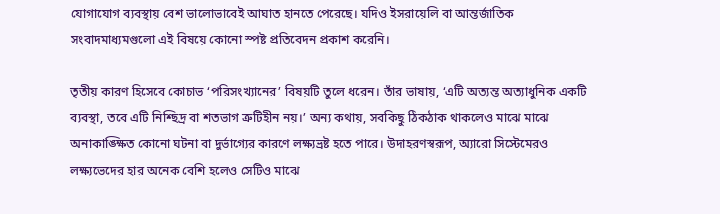যোগাযোগ ব্যবস্থায় বেশ ভালোভাবেই আঘাত হানতে পেরেছে। যদিও ইসরায়েলি বা আন্তর্জাতিক সংবাদমাধ্যমগুলো এই বিষয়ে কোনো স্পষ্ট প্রতিবেদন প্রকাশ করেনি।

তৃতীয় কারণ হিসেবে কোচাভ ‘পরিসংখ্যানের’ বিষয়টি তুলে ধরেন। তাঁর ভাষায়, ‘এটি অত্যন্ত অত্যাধুনিক একটি ব্যবস্থা, তবে এটি নিশ্ছিদ্র বা শতভাগ ত্রুটিহীন নয়।’ অন্য কথায়, সবকিছু ঠিকঠাক থাকলেও মাঝে মাঝে অনাকাঙ্ক্ষিত কোনো ঘটনা বা দুর্ভাগ্যের কারণে লক্ষ্যভ্রষ্ট হতে পারে। উদাহরণস্বরূপ, অ্যারো সিস্টেমেরও লক্ষ্যভেদের হার অনেক বেশি হলেও সেটিও মাঝে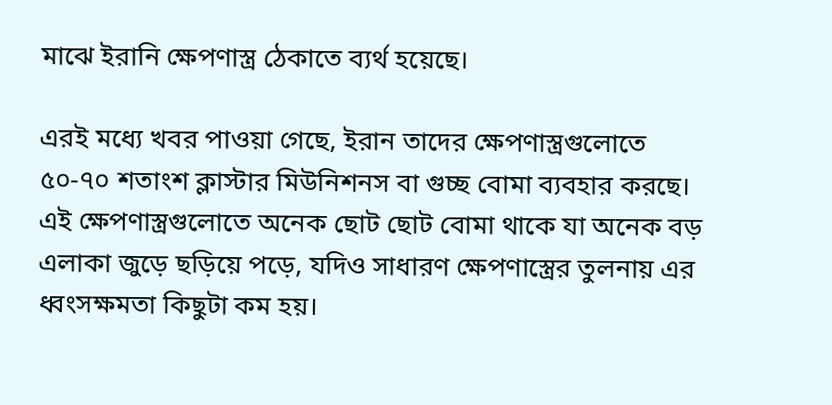মাঝে ইরানি ক্ষেপণাস্ত্র ঠেকাতে ব্যর্থ হয়েছে।

এরই মধ্যে খবর পাওয়া গেছে, ইরান তাদের ক্ষেপণাস্ত্রগুলোতে ৫০-৭০ শতাংশ ক্লাস্টার মিউনিশনস বা গুচ্ছ বোমা ব্যবহার করছে। এই ক্ষেপণাস্ত্রগুলোতে অনেক ছোট ছোট বোমা থাকে যা অনেক বড় এলাকা জুড়ে ছড়িয়ে পড়ে, যদিও সাধারণ ক্ষেপণাস্ত্রের তুলনায় এর ধ্বংসক্ষমতা কিছুটা কম হয়।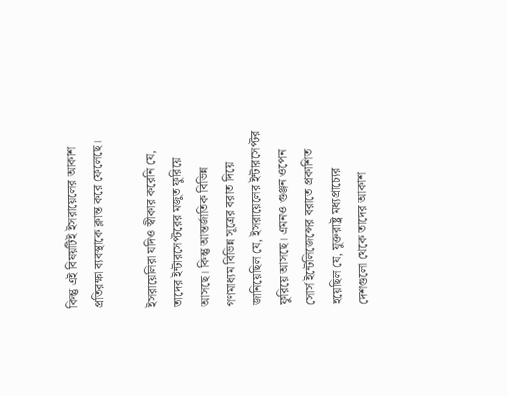কিন্তু এই বিষয়টিই ইসরায়েলের আকাশ প্রতিরক্ষা ব্যবস্থাকে ক্লান্ত করে ফেলেছে।

ইসরায়েলিরা যদিও স্বীকার করেনি যে, তাদের ইন্টারসেপ্টরের মজুত ফুরিয়ে আসছে। কিন্তু আন্তর্জাতিক বিভিন্ন গণমাধ্যম বিভিন্ন সূত্রের বরাত দিয়ে জানিয়েছিল যে, ইসরায়েলের ইন্টারসেপ্টর ফুরিয়ে আসছে। এমনও গুঞ্জন ওপেন সোর্স ইন্টেলিজেন্সের বরাতে প্রকাশিত হয়েছিল যে, যুক্তরাষ্ট্র মধ্যপ্রাচ্যের দেশগুলো থেকে তাদের আকাশ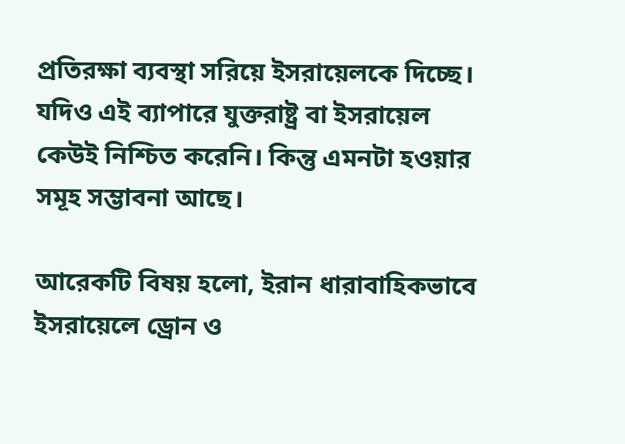প্রতিরক্ষা ব্যবস্থা সরিয়ে ইসরায়েলকে দিচ্ছে। যদিও এই ব্যাপারে যুক্তরাষ্ট্র বা ইসরায়েল কেউই নিশ্চিত করেনি। কিন্তু এমনটা হওয়ার সমূহ সম্ভাবনা আছে।

আরেকটি বিষয় হলো, ইরান ধারাবাহিকভাবে ইসরায়েলে ড্রোন ও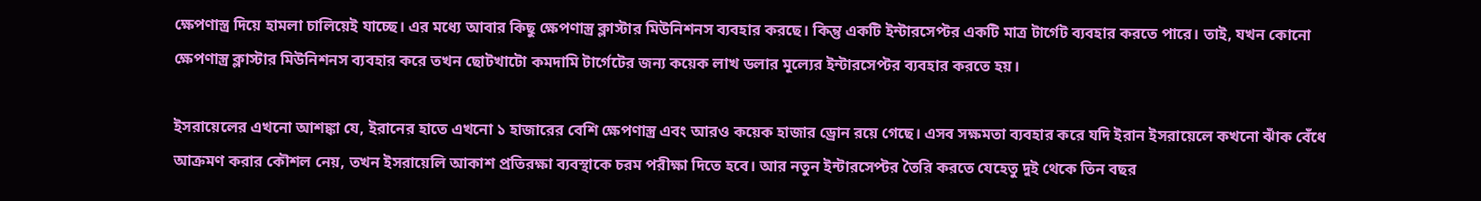ক্ষেপণাস্ত্র দিয়ে হামলা চালিয়েই যাচ্ছে। এর মধ্যে আবার কিছু ক্ষেপণাস্ত্র ক্লাস্টার মিউনিশনস ব্যবহার করছে। কিন্তু একটি ইন্টারসেপ্টর একটি মাত্র টার্গেট ব্যবহার করতে পারে। তাই, যখন কোনো ক্ষেপণাস্ত্র ক্লাস্টার মিউনিশনস ব্যবহার করে তখন ছোটখাটো কমদামি টার্গেটের জন্য কয়েক লাখ ডলার মূল্যের ইন্টারসেপ্টর ব্যবহার করতে হয়।

ইসরায়েলের এখনো আশঙ্কা যে, ইরানের হাতে এখনো ১ হাজারের বেশি ক্ষেপণাস্ত্র এবং আরও কয়েক হাজার ড্রোন রয়ে গেছে। এসব সক্ষমতা ব্যবহার করে যদি ইরান ইসরায়েলে কখনো ঝাঁক বেঁধে আক্রমণ করার কৌশল নেয়, তখন ইসরায়েলি আকাশ প্রতিরক্ষা ব্যবস্থাকে চরম পরীক্ষা দিতে হবে। আর নতুন ইন্টারসেপ্টর তৈরি করতে যেহেতু দুই থেকে তিন বছর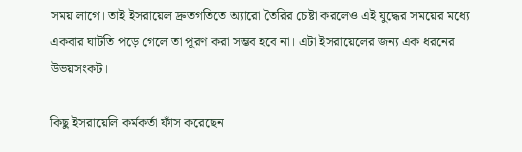সময় লাগে। তাই ইসরায়েল দ্রুতগতিতে অ্যারো তৈরির চেষ্টা করলেও এই যুদ্ধের সময়ের মধ্যে একবার ঘাটতি পড়ে গেলে তা পূরণ করা সম্ভব হবে না। এটা ইসরায়েলের জন্য এক ধরনের উভয়সংকট।

কিছু ইসরায়েলি কর্মকর্তা ফাঁস করেছেন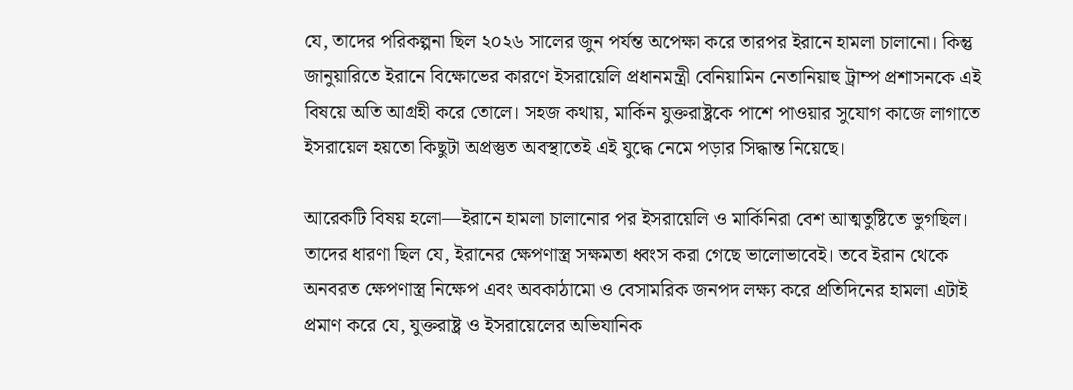যে, তাদের পরিকল্পনা ছিল ২০২৬ সালের জুন পর্যন্ত অপেক্ষা করে তারপর ইরানে হামলা চালানো। কিন্তু জানুয়ারিতে ইরানে বিক্ষোভের কারণে ইসরায়েলি প্রধানমন্ত্রী বেনিয়ামিন নেতানিয়াহু ট্রাম্প প্রশাসনকে এই বিষয়ে অতি আগ্রহী করে তোলে। সহজ কথায়, মার্কিন যুক্তরাষ্ট্রকে পাশে পাওয়ার সুযোগ কাজে লাগাতে ইসরায়েল হয়তো কিছুটা অপ্রস্তুত অবস্থাতেই এই যুদ্ধে নেমে পড়ার সিদ্ধান্ত নিয়েছে।

আরেকটি বিষয় হলো—ইরানে হামলা চালানোর পর ইসরায়েলি ও মার্কিনিরা বেশ আত্মতুষ্টিতে ভুগছিল। তাদের ধারণা ছিল যে, ইরানের ক্ষেপণাস্ত্র সক্ষমতা ধ্বংস করা গেছে ভালোভাবেই। তবে ইরান থেকে অনবরত ক্ষেপণাস্ত্র নিক্ষেপ এবং অবকাঠামো ও বেসামরিক জনপদ লক্ষ্য করে প্রতিদিনের হামলা এটাই প্রমাণ করে যে, যুক্তরাষ্ট্র ও ইসরায়েলের অভিযানিক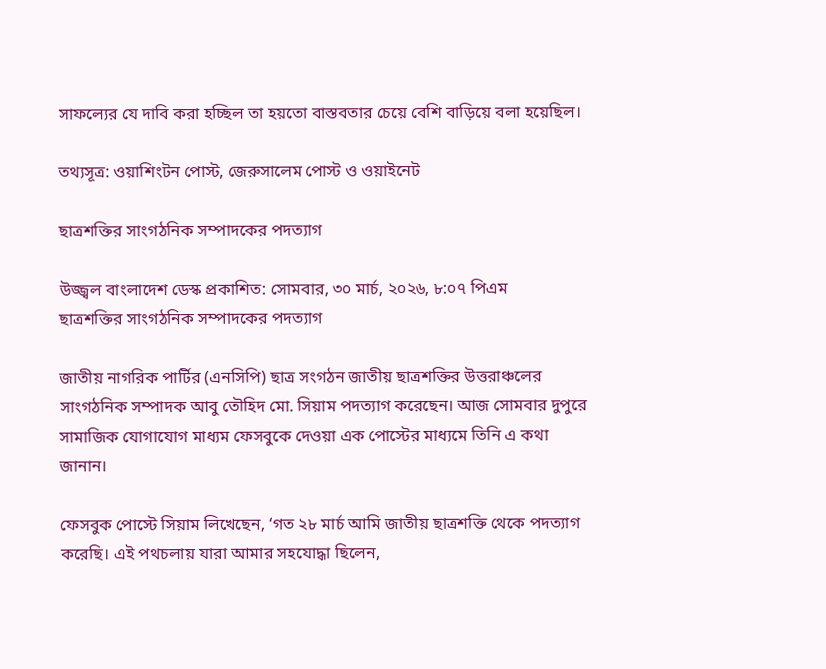সাফল্যের যে দাবি করা হচ্ছিল তা হয়তো বাস্তবতার চেয়ে বেশি বাড়িয়ে বলা হয়েছিল।

তথ্যসূত্র: ওয়াশিংটন পোস্ট, জেরুসালেম পোস্ট ও ওয়াইনেট

ছাত্রশক্তির সাংগঠনিক সম্পাদকের পদত্যাগ

উজ্জ্বল বাংলাদেশ ডেস্ক প্রকাশিত: সোমবার, ৩০ মার্চ, ২০২৬, ৮:০৭ পিএম
ছাত্রশক্তির সাংগঠনিক সম্পাদকের পদত্যাগ

জাতীয় নাগরিক পার্টির (এনসিপি) ছাত্র সংগঠন জাতীয় ছাত্রশক্তির উত্তরাঞ্চলের সাংগঠনিক সম্পাদক আবু তৌহিদ মো. সিয়াম পদত্যাগ করেছেন। আজ সোমবার দুপুরে সামাজিক যোগাযোগ মাধ্যম ফেসবুকে দেওয়া এক পোস্টের মাধ্যমে তিনি এ কথা জানান।

ফেসবুক পোস্টে সিয়াম লিখেছেন, ‘গত ২৮ মার্চ আমি জাতীয় ছাত্রশক্তি থেকে পদত্যাগ করেছি। এই পথচলায় যারা আমার সহযোদ্ধা ছিলেন,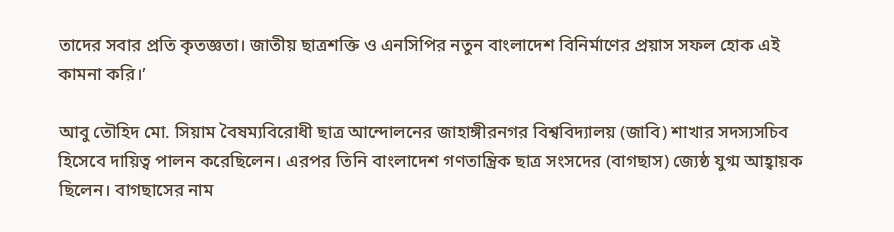তাদের সবার প্রতি কৃতজ্ঞতা। জাতীয় ছাত্রশক্তি ও এনসিপির নতুন বাংলাদেশ বিনির্মাণের প্রয়াস সফল হোক এই কামনা করি।’

আবু তৌহিদ মো. সিয়াম বৈষম্যবিরোধী ছাত্র আন্দোলনের জাহাঙ্গীরনগর বিশ্ববিদ্যালয় (জাবি) শাখার সদস্যসচিব হিসেবে দায়িত্ব পালন করেছিলেন। এরপর তিনি বাংলাদেশ গণতান্ত্রিক ছাত্র সংসদের (বাগছাস) জ্যেষ্ঠ যুগ্ম আহ্বায়ক ছিলেন। বাগছাসের নাম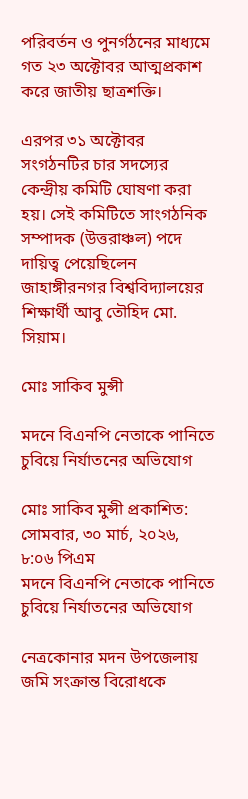পরিবর্তন ও পুনর্গঠনের মাধ্যমে গত ২৩ অক্টোবর আত্মপ্রকাশ করে জাতীয় ছাত্রশক্তি।

এরপর ৩১ অক্টোবর সংগঠনটির চার সদস্যের কেন্দ্রীয় কমিটি ঘোষণা করা হয়। সেই কমিটিতে সাংগঠনিক সম্পাদক (উত্তরাঞ্চল) পদে দায়িত্ব পেয়েছিলেন জাহাঙ্গীরনগর বিশ্ববিদ্যালয়ের শিক্ষার্থী আবু তৌহিদ মো. সিয়াম।

মোঃ সাকিব মুন্সী

মদনে বিএনপি নেতাকে পানিতে চুবিয়ে নির্যাতনের অভিযোগ

মোঃ সাকিব মুন্সী প্রকাশিত: সোমবার, ৩০ মার্চ, ২০২৬, ৮:০৬ পিএম
মদনে বিএনপি নেতাকে পানিতে চুবিয়ে নির্যাতনের অভিযোগ

নেত্রকোনার মদন উপজেলায় জমি সংক্রান্ত বিরোধকে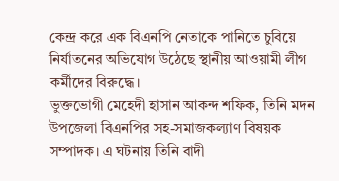কেন্দ্র করে এক বিএনপি নেতাকে পানিতে চুবিয়ে নির্যাতনের অভিযোগ উঠেছে স্থানীয় আওয়ামী লীগ কর্মীদের বিরুদ্ধে।
ভুক্তভোগী মেহেদী হাসান আকন্দ শফিক, তিনি মদন উপজেলা বিএনপির সহ-সমাজকল্যাণ বিষয়ক সম্পাদক। এ ঘটনায় তিনি বাদী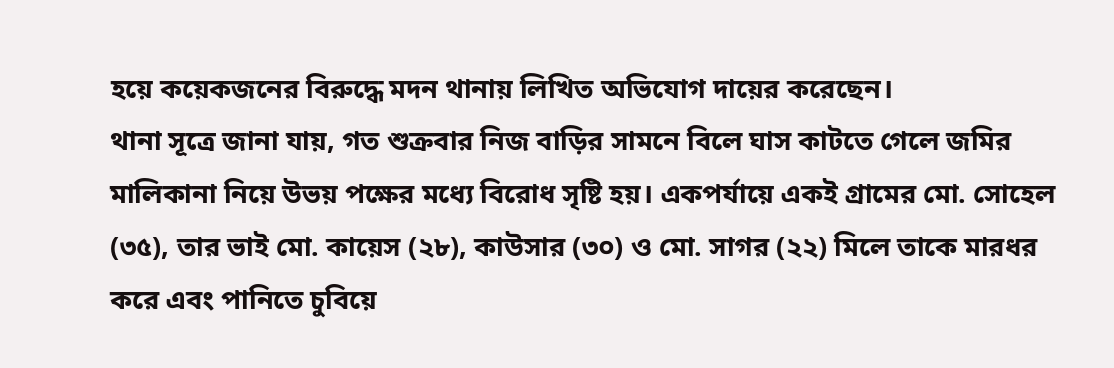হয়ে কয়েকজনের বিরুদ্ধে মদন থানায় লিখিত অভিযোগ দায়ের করেছেন।
থানা সূত্রে জানা যায়, গত শুক্রবার নিজ বাড়ির সামনে বিলে ঘাস কাটতে গেলে জমির মালিকানা নিয়ে উভয় পক্ষের মধ্যে বিরোধ সৃষ্টি হয়। একপর্যায়ে একই গ্রামের মো. সোহেল (৩৫), তার ভাই মো. কায়েস (২৮), কাউসার (৩০) ও মো. সাগর (২২) মিলে তাকে মারধর করে এবং পানিতে চুবিয়ে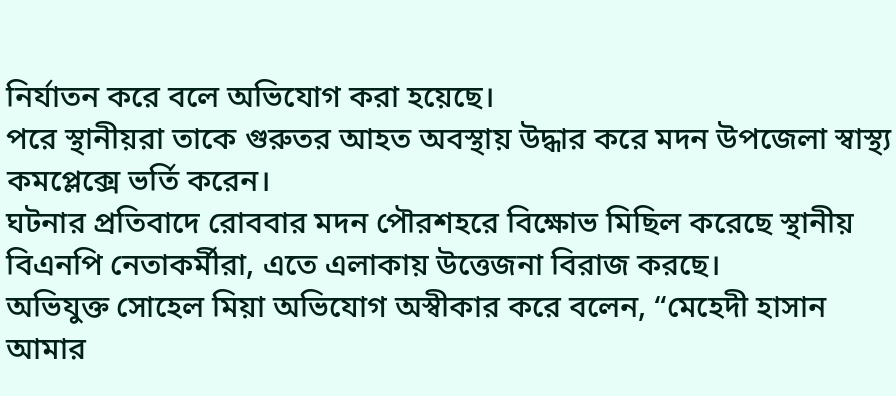নির্যাতন করে বলে অভিযোগ করা হয়েছে।
পরে স্থানীয়রা তাকে গুরুতর আহত অবস্থায় উদ্ধার করে মদন উপজেলা স্বাস্থ্য কমপ্লেক্সে ভর্তি করেন।
ঘটনার প্রতিবাদে রোববার মদন পৌরশহরে বিক্ষোভ মিছিল করেছে স্থানীয় বিএনপি নেতাকর্মীরা, এতে এলাকায় উত্তেজনা বিরাজ করছে।
অভিযুক্ত সোহেল মিয়া অভিযোগ অস্বীকার করে বলেন, “মেহেদী হাসান আমার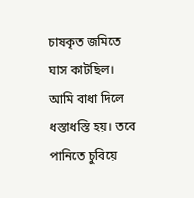চাষকৃত জমিতে ঘাস কাটছিল। আমি বাধা দিলে ধস্তাধস্তি হয়। তবে পানিতে চুবিয়ে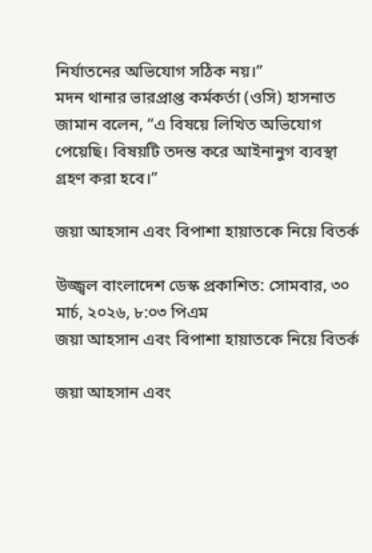নির্যাতনের অভিযোগ সঠিক নয়।”
মদন থানার ভারপ্রাপ্ত কর্মকর্তা (ওসি) হাসনাত জামান বলেন, “এ বিষয়ে লিখিত অভিযোগ পেয়েছি। বিষয়টি তদন্ত করে আইনানুগ ব্যবস্থা গ্রহণ করা হবে।”

জয়া আহসান এবং বিপাশা হায়াতকে নিয়ে বিতর্ক

উজ্জ্বল বাংলাদেশ ডেস্ক প্রকাশিত: সোমবার, ৩০ মার্চ, ২০২৬, ৮:০৩ পিএম
জয়া আহসান এবং বিপাশা হায়াতকে নিয়ে বিতর্ক

জয়া আহসান এবং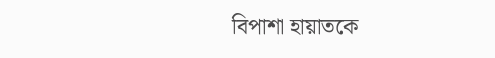বিপাশা হায়াতকে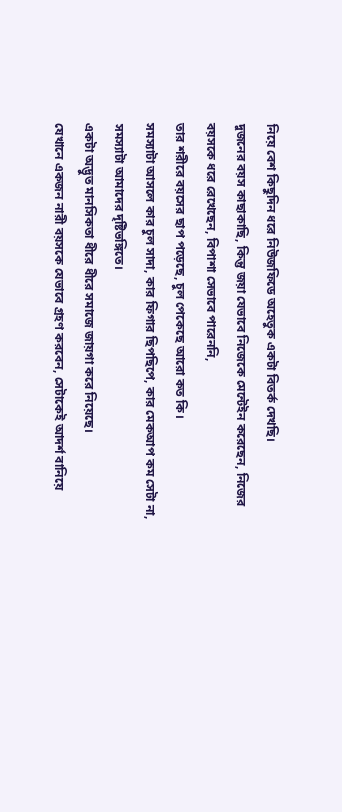নিয়ে বেশ কিছুদিন ধরে নিউজফিডে অহেতুক একটা বিতর্ক দেখছি।
দুজনের বয়স কাছাকাছি, কিন্তু জয়া যেভাবে নিজেকে মেন্টেইন করেছেন, নিজের বয়সকে ধরে রেখেছেন, বিপাশা সেভাবে পারেননি,
তার শরীরে বয়সের ছাপ পড়েছে, চুল পেকেছে আরো কত কি।
সমস্যাটা আসলে কার চুল সাদা, কার ফিগার ছিপছিপে, কার মেকআপ কম সেটা না, সমস্যাটা আমাদের দৃষ্টিভঙ্গিতে।
একটা অদ্ভুত মানসিকতা ধীরে ধীরে সমাজে জায়গা করে নিয়েছে।
যেখানে একজন নারী বয়সকে যেভাবে গ্রহণ করবেন, সেটাকেই আদর্শ বানিয়ে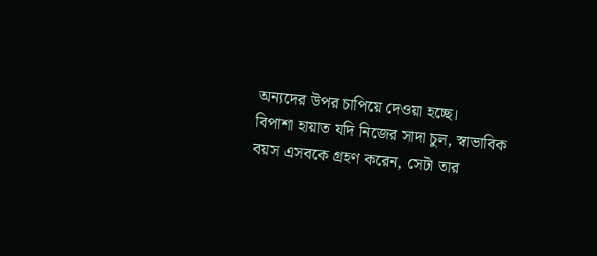অন্যদের উপর চাপিয়ে দেওয়া হচ্ছে।
বিপাশা হায়াত যদি নিজের সাদা চুল, স্বাভাবিক বয়স এসবকে গ্রহণ করেন, সেটা তার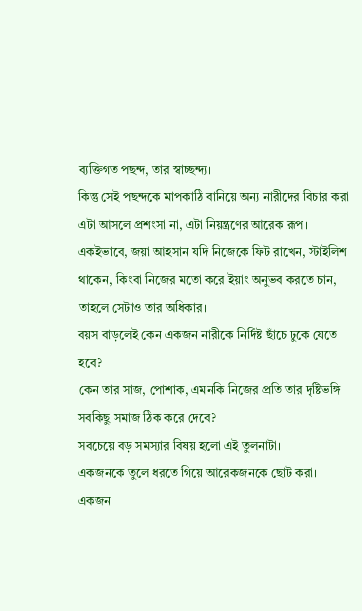ব্যক্তিগত পছন্দ, তার স্বাচ্ছন্দ্য।
কিন্তু সেই পছন্দকে মাপকাঠি বানিয়ে অন্য নারীদের বিচার করা এটা আসলে প্রশংসা না, এটা নিয়ন্ত্রণের আরেক রূপ।
একইভাবে, জয়া আহসান যদি নিজেকে ফিট রাখেন, স্টাইলিশ থাকেন, কিংবা নিজের মতো করে ইয়াং অনুভব করতে চান, তাহলে সেটাও তার অধিকার।
বয়স বাড়লেই কেন একজন নারীকে নির্দিষ্ট ছাঁচে ঢুকে যেতে হবে?
কেন তার সাজ, পোশাক, এমনকি নিজের প্রতি তার দৃষ্টিভঙ্গি সবকিছু সমাজ ঠিক করে দেবে?
সবচেয়ে বড় সমস্যার বিষয় হলো এই তুলনাটা।
একজনকে তুলে ধরতে গিয়ে আরেকজনকে ছোট করা।
একজন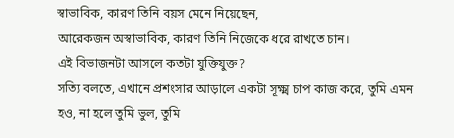স্বাভাবিক, কারণ তিনি বয়স মেনে নিয়েছেন,
আরেকজন অস্বাভাবিক, কারণ তিনি নিজেকে ধরে রাখতে চান।
এই বিভাজনটা আসলে কতটা যুক্তিযুক্ত?
সত্যি বলতে, এখানে প্রশংসার আড়ালে একটা সূক্ষ্ম চাপ কাজ করে, তুমি এমন হও, না হলে তুমি ভুল, তুমি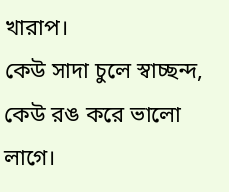খারাপ।
কেউ সাদা চুলে স্বাচ্ছন্দ,
কেউ রঙ করে ভালো লাগে।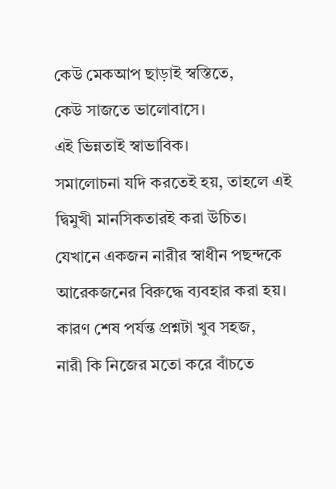কেউ মেকআপ ছাড়াই স্বস্তিতে,
কেউ সাজতে ভালোবাসে।
এই ভিন্নতাই স্বাভাবিক।
সমালোচনা যদি করতেই হয়, তাহলে এই দ্বিমুখী মানসিকতারই করা উচিত।
যেখানে একজন নারীর স্বাধীন পছন্দকে আরেকজনের বিরুদ্ধে ব্যবহার করা হয়।
কারণ শেষ পর্যন্ত প্রশ্নটা খুব সহজ,
নারী কি নিজের মতো করে বাঁচতে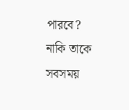পারবে?
নাকি তাকে সবসময়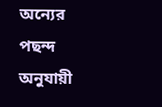অন্যের পছন্দ অনুযায়ী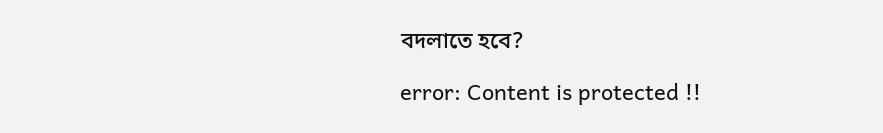বদলাতে হবে?

error: Content is protected !!